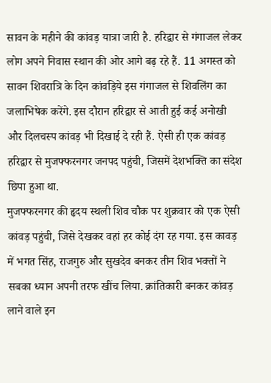सावन के महीने की कांवड़ यात्रा जारी है. हरिद्वार से गंगाजल लेकर लोग अपने निवास स्थान की ओर आगे बढ़ रहे हैं. 11 अगस्त को सावन शिवरात्रि के दिन कांवड़िये इस गंगाजल से शिवलिंग का जलाभिषेक करेंगे. इस दौरान हरिद्वार से आती हुई कई अनोखी और दिलचस्प कांवड़ भी दिखाई दे रही हैं. ऐसी ही एक कांवड़ हरिद्वार से मुजफ्फरनगर जनपद पहुंची, जिसमें देशभक्ति का संदेश छिपा हुआ था.
मुजफ्फरनगर की हृदय स्थली शिव चौक पर शुक्रवार को एक ऐसी कांवड़ पहुंची, जिसे देखकर वहां हर कोई दंग रह गया. इस कावड़ में भगत सिंह, राजगुरु और सुखदेव बनकर तीन शिव भक्तों ने सबका ध्यान अपनी तरफ खींच लिया. क्रांतिकारी बनकर कांवड़ लाने वाले इन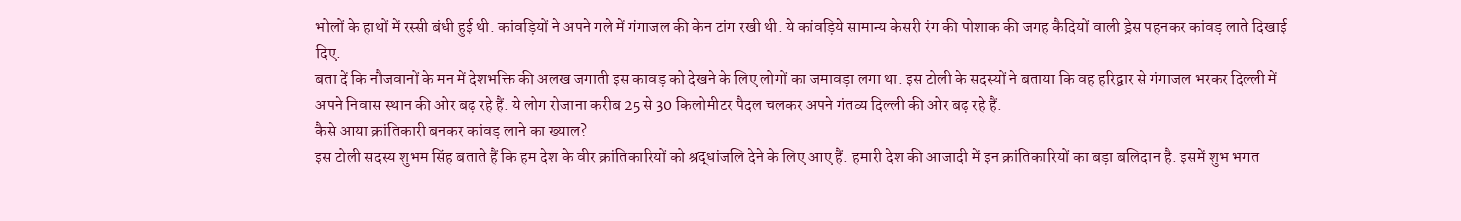भोलों के हाथों में रस्सी बंधी हुई थी. कांवड़ियों ने अपने गले में गंगाजल की केन टांग रखी थी. ये कांवड़िये सामान्य केसरी रंग की पोशाक की जगह कैदियों वाली ड्रेस पहनकर कांवड़ लाते दिखाई दिए.
बता दें कि नौजवानों के मन में देशभक्ति की अलख जगाती इस कावड़ को देखने के लिए लोगों का जमावड़ा लगा था. इस टोली के सदस्यों ने बताया कि वह हरिद्वार से गंगाजल भरकर दिल्ली में अपने निवास स्थान की ओर बढ़ रहे हैं. ये लोग रोजाना करीब 25 से 30 किलोमीटर पैदल चलकर अपने गंतव्य दिल्ली की ओर बढ़ रहे हैं.
कैसे आया क्रांतिकारी बनकर कांवड़ लाने का ख्याल?
इस टोली सदस्य शुभम सिंह बताते हैं कि हम देश के वीर क्रांतिकारियों को श्रद्धांजलि देने के लिए आए हैं. हमारी देश की आजादी में इन क्रांतिकारियों का बड़ा बलिदान है. इसमें शुभ भगत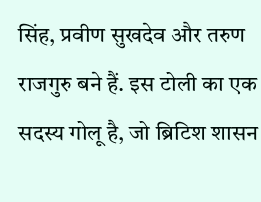सिंह, प्रवीण सुखदेव और तरुण राजगुरु बने हैं. इस टोली का एक सदस्य गोलू है, जो ब्रिटिश शासन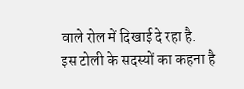वाले रोल में दिखाई दे रहा है.
इस टोली के सदस्यों का कहना है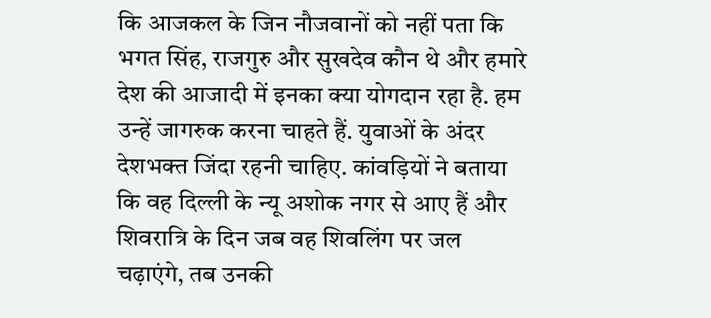कि आजकल के जिन नौजवानों को नहीं पता कि भगत सिंह, राजगुरु और सुखदेव कौन थे और हमारे देश की आजादी में इनका क्या योगदान रहा है. हम उन्हें जागरुक करना चाहते हैं. युवाओं के अंदर देशभक्त जिंदा रहनी चाहिए. कांवड़ियों ने बताया कि वह दिल्ली के न्यू अशोक नगर से आए हैं और शिवरात्रि के दिन जब वह शिवलिंग पर जल चढ़ाएंगे, तब उनकी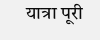यात्रा पूरी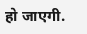हो जाएगी.